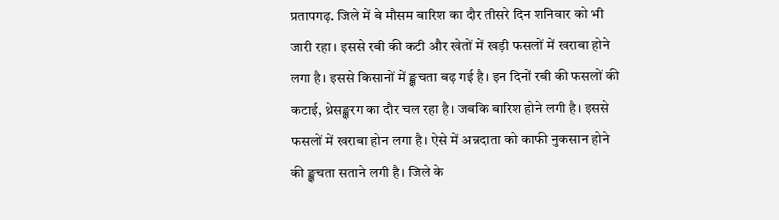प्रतापगढ़. जिले में बे मौसम बारिश का दौर तीसरे दिन शनिवार को भी जारी रहा। इससे रबी की कटी और खेतों में खड़ी फसलों में खराबा होने लगा है। इससे किसानों में ङ्क्षचता बढ़ गई है। इन दिनों रबी की फसलों की कटाई, थ्रेसङ्क्षरग का दौर चल रहा है। जबकि बारिश होने लगी है। इससे फसलों में खराबा होन लगा है। ऐसे में अन्नदाता को काफी नुकसान होने की ङ्क्षचता सताने लगी है। जिले के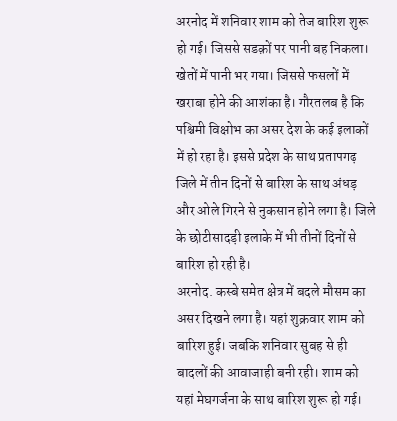अरनोद में शनिवार शाम को तेज बारिश शुरू हो गई। जिससे सडक़ों पर पानी बह निकला। खेतों में पानी भर गया। जिससे फसलों में खराबा होने की आशंका है। गौरतलब है कि पश्चिमी विक्षोभ का असर देश के कई इलाकों में हो रहा है। इससे प्रदेश के साथ प्रतापगढ़ जिले में तीन दिनों से बारिश के साथ अंधड़ और ओले गिरने से नुकसान होने लगा है। जिले के छोटीसादड़ी इलाके में भी तीनों दिनों से बारिश हो रही है।
अरनोद. कस्बे समेत क्षेत्र में बदले मौसम का असर दिखने लगा है। यहां शुक्रवार शाम को बारिश हुई। जबकि शनिवार सुबह से ही बादलों की आवाजाही बनी रही। शाम को यहां मेघगर्जना के साथ बारिश शुरू हो गई।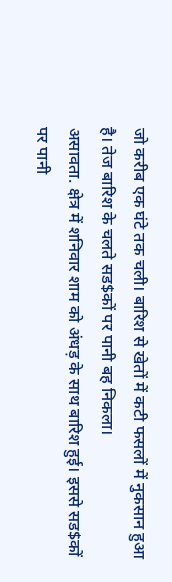जो करीब एक घंटे तक चली। बारिश से खेतों में कटी फसलों में नुकसान हुआ है। तेज बारिश के चलते सड$कों पर पानी बह निकला।
असावता. क्षेत्र में शनिवार शाम को अंधड़ के साथ बारिश हुई। इससे सड$कों पर पानी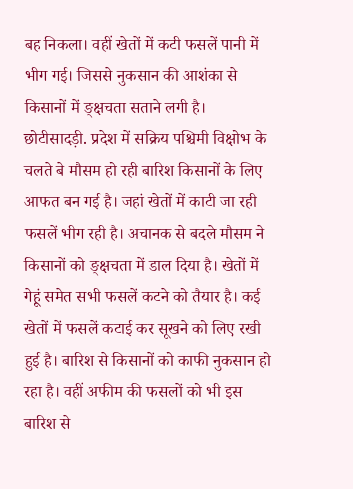बह निकला। वहीं खेतों में कटी फसलें पानी में भीग गई। जिससे नुकसान की आशंका से किसानों में ङ्क्षचता सताने लगी है।
छोटीसादड़ी. प्रदेश में सक्रिय पश्चिमी विक्षोभ के चलते बे मौसम हो रही बारिश किसानों के लिए आफत बन गई है। जहां खेतों में काटी जा रही फसलें भीग रही है। अचानक से बदले मौसम ने किसानों को ङ्क्षचता में डाल दिया है। खेतों में गेहूं समेत सभी फसलें कटने को तैयार है। कई खेतों में फसलें कटाई कर सूखने को लिए रखी हुई है। बारिश से किसानों को काफी नुकसान हो रहा है। वहीं अफीम की फसलों को भी इस बारिश से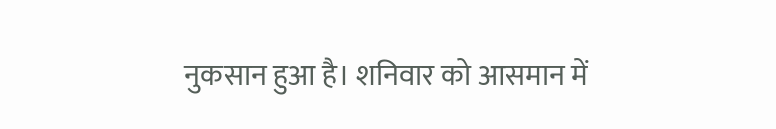नुकसान हुआ है। शनिवार को आसमान में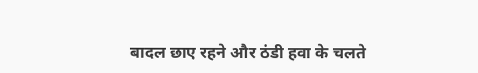बादल छाए रहने और ठंडी हवा के चलते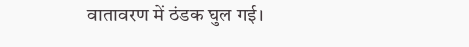वातावरण में ठंडक घुल गई।